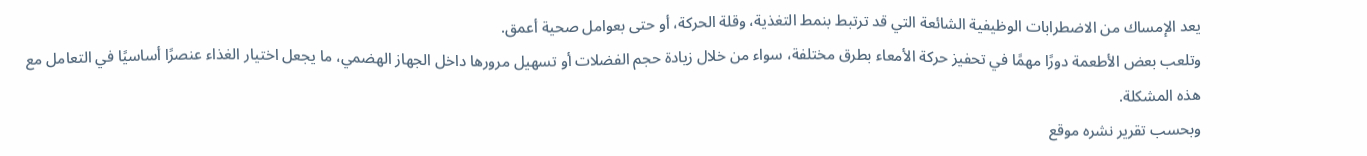يعد الإمساك من الاضطرابات الوظيفية الشائعة التي قد ترتبط بنمط التغذية، وقلة الحركة، أو حتى بعوامل صحية أعمق.
وتلعب بعض الأطعمة دورًا مهمًا في تحفيز حركة الأمعاء بطرق مختلفة، سواء من خلال زيادة حجم الفضلات أو تسهيل مرورها داخل الجهاز الهضمي، ما يجعل اختيار الغذاء عنصرًا أساسيًا في التعامل مع هذه المشكلة.
وبحسب تقرير نشره موقع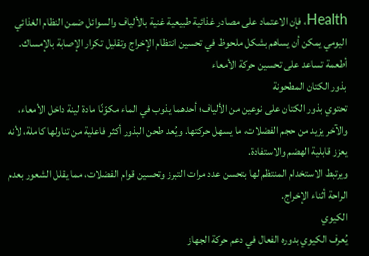Health، فإن الاعتماد على مصادر غذائية طبيعية غنية بالألياف والسوائل ضمن النظام الغذائي اليومي يمكن أن يساهم بشكل ملحوظ في تحسين انتظام الإخراج وتقليل تكرار الإصابة بالإمساك.
أطعمة تساعد على تحسين حركة الأمعاء
بذور الكتان المطحونة
تحتوي بذور الكتان على نوعين من الألياف؛ أحدهما يذوب في الماء مكوّنًا مادة لينة داخل الأمعاء، والآخر يزيد من حجم الفضلات، ما يسهل حركتها. ويُعد طحن البذور أكثر فاعلية من تناولها كاملة، لأنه يعزز قابلية الهضم والاستفادة.
ويرتبط الاستخدام المنتظم لها بتحسن عدد مرات التبرز وتحسين قوام الفضلات، مما يقلل الشعور بعدم الراحة أثناء الإخراج.
الكيوي
يُعرف الكيوي بدوره الفعال في دعم حركة الجهاز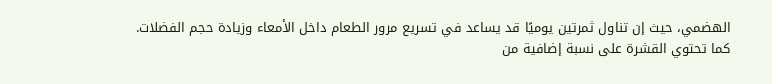الهضمي، حيث إن تناول ثمرتين يوميًا قد يساعد في تسريع مرور الطعام داخل الأمعاء وزيادة حجم الفضلات.
كما تحتوي القشرة على نسبة إضافية من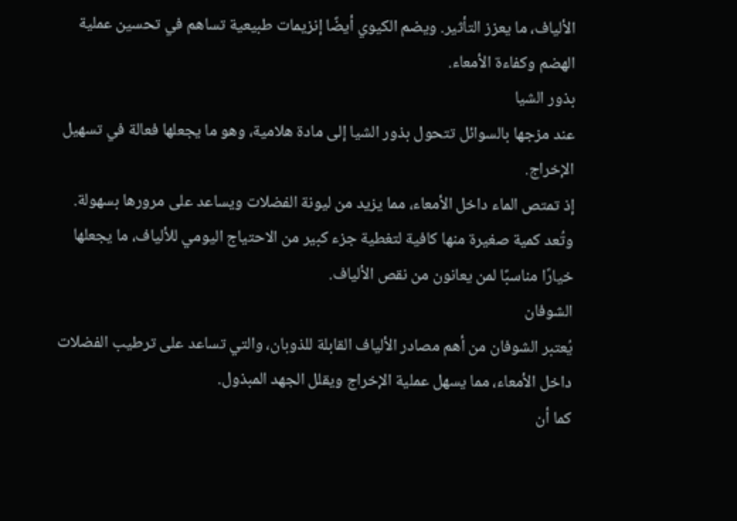الألياف، ما يعزز التأثير. ويضم الكيوي أيضًا إنزيمات طبيعية تساهم في تحسين عملية الهضم وكفاءة الأمعاء.
بذور الشيا
عند مزجها بالسوائل تتحول بذور الشيا إلى مادة هلامية، وهو ما يجعلها فعالة في تسهيل الإخراج.
إذ تمتص الماء داخل الأمعاء، مما يزيد من ليونة الفضلات ويساعد على مرورها بسهولة.
وتُعد كمية صغيرة منها كافية لتغطية جزء كبير من الاحتياج اليومي للألياف، ما يجعلها خيارًا مناسبًا لمن يعانون من نقص الألياف.
الشوفان
يُعتبر الشوفان من أهم مصادر الألياف القابلة للذوبان، والتي تساعد على ترطيب الفضلات داخل الأمعاء، مما يسهل عملية الإخراج ويقلل الجهد المبذول.
كما أن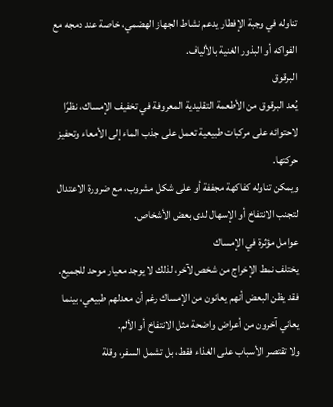تناوله في وجبة الإفطار يدعم نشاط الجهاز الهضمي، خاصة عند دمجه مع الفواكه أو البذور الغنية بالألياف.
البرقوق
يُعد البرقوق من الأطعمة التقليدية المعروفة في تخفيف الإمساك، نظرًا لاحتوائه على مركبات طبيعية تعمل على جذب الماء إلى الأمعاء وتحفيز حركتها.
ويمكن تناوله كفاكهة مجففة أو على شكل مشروب، مع ضرورة الاعتدال لتجنب الانتفاخ أو الإسهال لدى بعض الأشخاص.
عوامل مؤثرة في الإمساك
يختلف نمط الإخراج من شخص لآخر، لذلك لا يوجد معيار موحد للجميع. فقد يظن البعض أنهم يعانون من الإمساك رغم أن معدلهم طبيعي، بينما يعاني آخرون من أعراض واضحة مثل الانتفاخ أو الألم.
ولا تقتصر الأسباب على الغذاء فقط، بل تشمل السفر، وقلة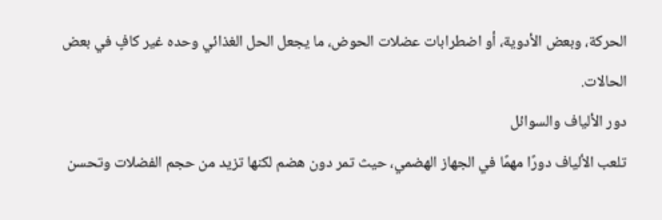الحركة، وبعض الأدوية، أو اضطرابات عضلات الحوض، ما يجعل الحل الغذائي وحده غير كافٍ في بعض الحالات.
دور الألياف والسوائل
تلعب الألياف دورًا مهمًا في الجهاز الهضمي، حيث تمر دون هضم لكنها تزيد من حجم الفضلات وتحسن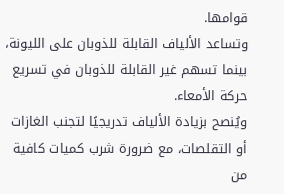قوامها.
وتساعد الألياف القابلة للذوبان على الليونة، بينما تسهم غير القابلة للذوبان في تسريع حركة الأمعاء.
ويُنصح بزيادة الألياف تدريجيًا لتجنب الغازات أو التقلصات، مع ضرورة شرب كميات كافية من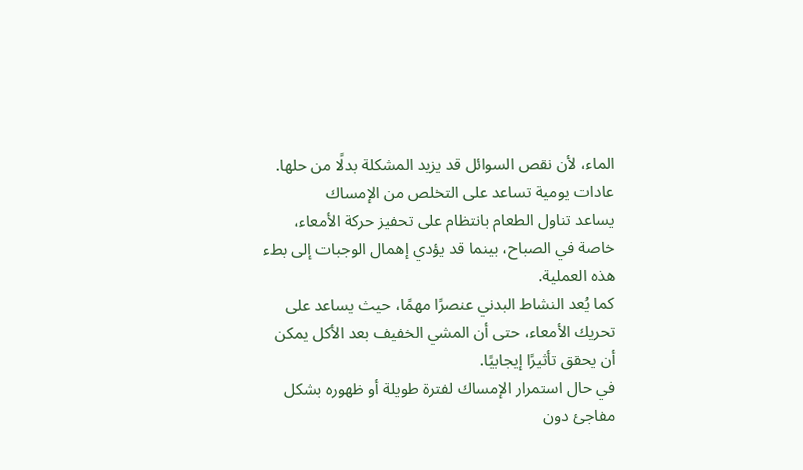الماء، لأن نقص السوائل قد يزيد المشكلة بدلًا من حلها.
عادات يومية تساعد على التخلص من الإمساك
يساعد تناول الطعام بانتظام على تحفيز حركة الأمعاء، خاصة في الصباح، بينما قد يؤدي إهمال الوجبات إلى بطء هذه العملية.
كما يُعد النشاط البدني عنصرًا مهمًا، حيث يساعد على تحريك الأمعاء، حتى أن المشي الخفيف بعد الأكل يمكن أن يحقق تأثيرًا إيجابيًا.
في حال استمرار الإمساك لفترة طويلة أو ظهوره بشكل مفاجئ دون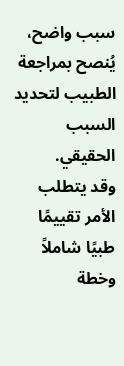سبب واضح، يُنصح بمراجعة الطبيب لتحديد السبب الحقيقي.
وقد يتطلب الأمر تقييمًا طبيًا شاملاً وخطة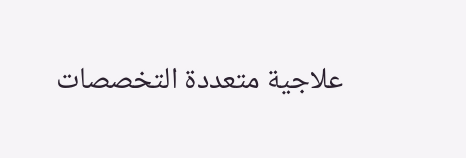علاجية متعددة التخصصات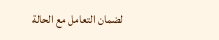لضمان التعامل مع الحالة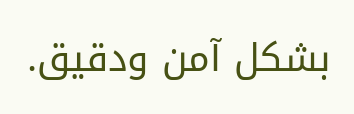بشكل آمن ودقيق.